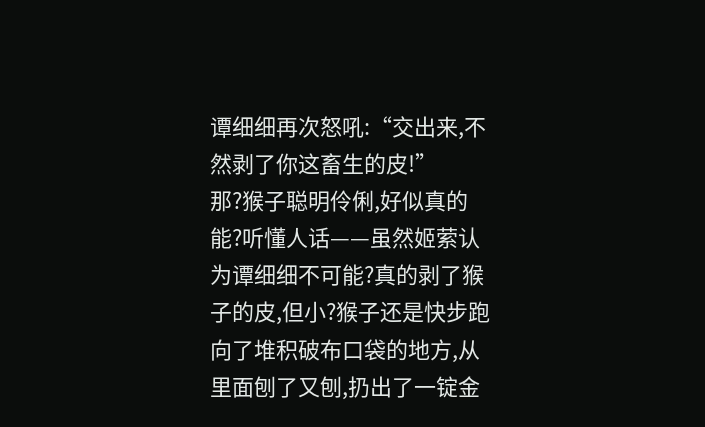谭细细再次怒吼:“交出来,不然剥了你这畜生的皮!”
那?猴子聪明伶俐,好似真的能?听懂人话——虽然姬萦认为谭细细不可能?真的剥了猴子的皮,但小?猴子还是快步跑向了堆积破布口袋的地方,从里面刨了又刨,扔出了一锭金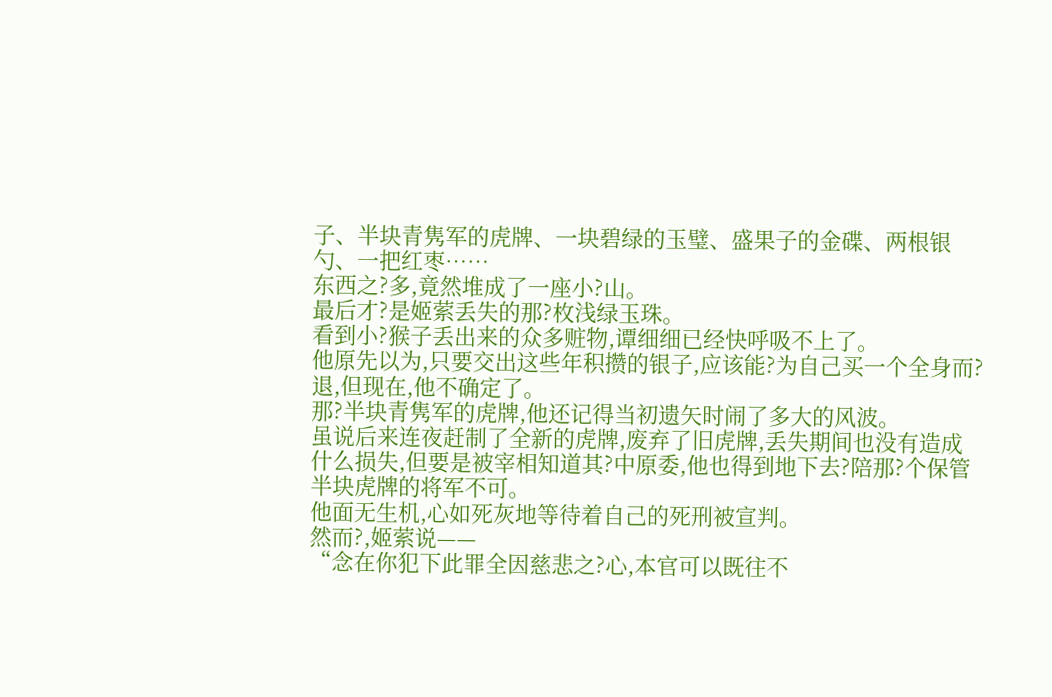子、半块青隽军的虎牌、一块碧绿的玉璧、盛果子的金碟、两根银勺、一把红枣……
东西之?多,竟然堆成了一座小?山。
最后才?是姬萦丢失的那?枚浅绿玉珠。
看到小?猴子丢出来的众多赃物,谭细细已经快呼吸不上了。
他原先以为,只要交出这些年积攒的银子,应该能?为自己买一个全身而?退,但现在,他不确定了。
那?半块青隽军的虎牌,他还记得当初遗矢时闹了多大的风波。
虽说后来连夜赶制了全新的虎牌,废弃了旧虎牌,丢失期间也没有造成什么损失,但要是被宰相知道其?中原委,他也得到地下去?陪那?个保管半块虎牌的将军不可。
他面无生机,心如死灰地等待着自己的死刑被宣判。
然而?,姬萦说——
“念在你犯下此罪全因慈悲之?心,本官可以既往不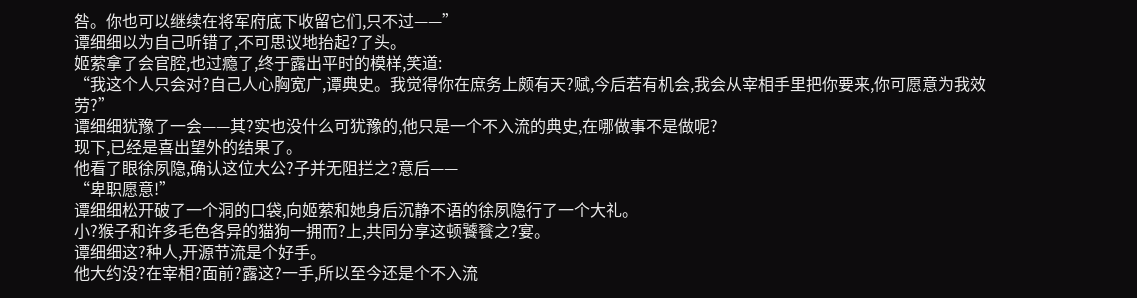咎。你也可以继续在将军府底下收留它们,只不过——”
谭细细以为自己听错了,不可思议地抬起?了头。
姬萦拿了会官腔,也过瘾了,终于露出平时的模样,笑道:
“我这个人只会对?自己人心胸宽广,谭典史。我觉得你在庶务上颇有天?赋,今后若有机会,我会从宰相手里把你要来,你可愿意为我效劳?”
谭细细犹豫了一会——其?实也没什么可犹豫的,他只是一个不入流的典史,在哪做事不是做呢?
现下,已经是喜出望外的结果了。
他看了眼徐夙隐,确认这位大公?子并无阻拦之?意后——
“卑职愿意!”
谭细细松开破了一个洞的口袋,向姬萦和她身后沉静不语的徐夙隐行了一个大礼。
小?猴子和许多毛色各异的猫狗一拥而?上,共同分享这顿饕餮之?宴。
谭细细这?种人,开源节流是个好手。
他大约没?在宰相?面前?露这?一手,所以至今还是个不入流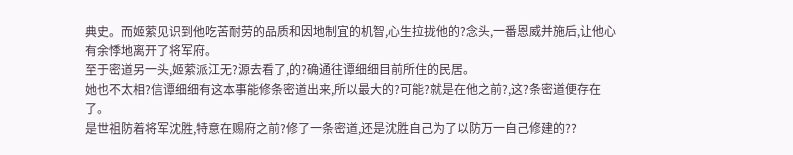典史。而姬萦见识到他吃苦耐劳的品质和因地制宜的机智,心生拉拢他的?念头,一番恩威并施后,让他心有余悸地离开了将军府。
至于密道另一头,姬萦派江无?源去看了,的?确通往谭细细目前所住的民居。
她也不太相?信谭细细有这本事能修条密道出来,所以最大的?可能?就是在他之前?,这?条密道便存在了。
是世祖防着将军沈胜,特意在赐府之前?修了一条密道,还是沈胜自己为了以防万一自己修建的??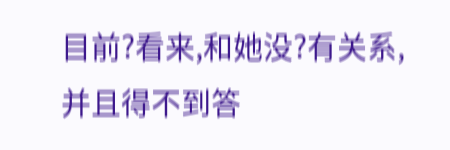目前?看来,和她没?有关系,并且得不到答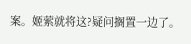案。姬萦就将这?疑问搁置一边了。